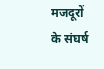मजदूरों के संघर्ष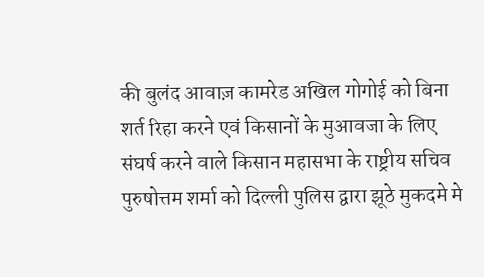की बुलंद आवाज़ कामरेड अखिल गोगोई को बिना शर्त रिहा करने एवं किसानों के मुआवजा के लिए संघर्ष करने वाले किसान महासभा के राष्ट्रीय सचिव पुरुषोत्तम शर्मा को दिल्ली पुलिस द्वारा झूठे मुकदमे मे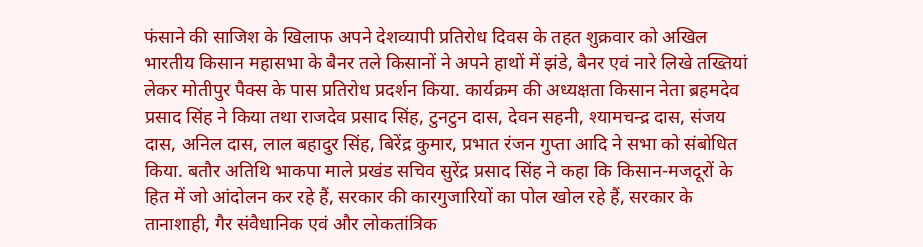फंसाने की साजिश के खिलाफ अपने देशव्यापी प्रतिरोध दिवस के तहत शुक्रवार को अखिल भारतीय किसान महासभा के बैनर तले किसानों ने अपने हाथों में झंडे, बैनर एवं नारे लिखे तख्तियां लेकर मोतीपुर पैक्स के पास प्रतिरोध प्रदर्शन किया. कार्यक्रम की अध्यक्षता किसान नेता ब्रहमदेव प्रसाद सिंह ने किया तथा राजदेव प्रसाद सिंह, टुनटुन दास, देवन सहनी, श्यामचन्द्र दास, संजय दास, अनिल दास, लाल बहादुर सिंह, बिरेंद्र कुमार, प्रभात रंजन गुप्ता आदि ने सभा को संबोधित किया. बतौर अतिथि भाकपा माले प्रखंड सचिव सुरेंद्र प्रसाद सिंह ने कहा कि किसान-मजदूरों के हित में जो आंदोलन कर रहे हैं, सरकार की कारगुजारियों का पोल खोल रहे हैं, सरकार के तानाशाही, गैर संवैधानिक एवं और लोकतांत्रिक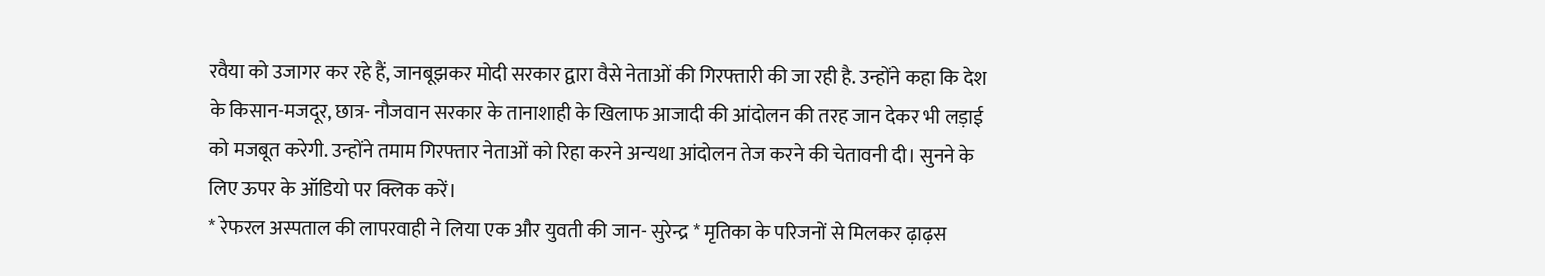रवैया को उजागर कर रहे हैं, जानबूझकर मोदी सरकार द्वारा वैसे नेताओं की गिरफ्तारी की जा रही है. उन्होंने कहा कि देश के किसान-मजदूर, छात्र- नौजवान सरकार के तानाशाही के खिलाफ आजादी की आंदोलन की तरह जान देकर भी लड़ाई को मजबूत करेगी. उन्होंने तमाम गिरफ्तार नेताओं को रिहा करने अन्यथा आंदोलन तेज करने की चेतावनी दी। सुनने के लिए ऊपर के ऑडियो पर क्लिक करें।
* रेफरल अस्पताल की लापरवाही ने लिया एक और युवती की जान- सुरेन्द्र * मृतिका के परिजनों से मिलकर ढ़ाढ़स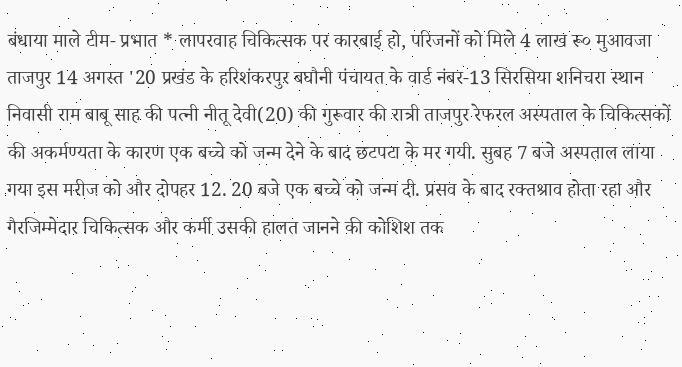बंधाया माले टीम- प्रभात * लापरवाह चिकित्सक पर कारबाई हो, परिजनों को मिले 4 लाख रू० मुआवजा ताजपुर 14 अगस्त '20 प्रखंड के हरिशंकरपुर बघौनी पंचायत के वार्ड नंबर-13 सिरसिया शनिचरा स्थान निवासी राम बाबू साह की पत्नी नीतू देवी(20) की गुरूवार की रात्री ताजपुर रेफरल अस्पताल के चिकित्सकों की अकर्मण्यता के कारण एक बच्चे को जन्म देने के बाद छटपटा के मर गयी. सुबह 7 बजे अस्पताल लाया गया इस मरीज को और दोपहर 12. 20 बजे एक बच्चे को जन्म दी. प्रसव के बाद रक्तश्राव होता रहा और गैरजिम्मेदार चिकित्सक और कर्मी उसकी हालत जानने की कोशिश तक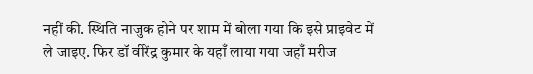नहीं की. स्थिति नाजुक होने पर शाम में बोला गया कि इसे प्राइवेट में ले जाइए. फिर डॉ वीरेंद्र कुमार के यहाँ लाया गया जहाँ मरीज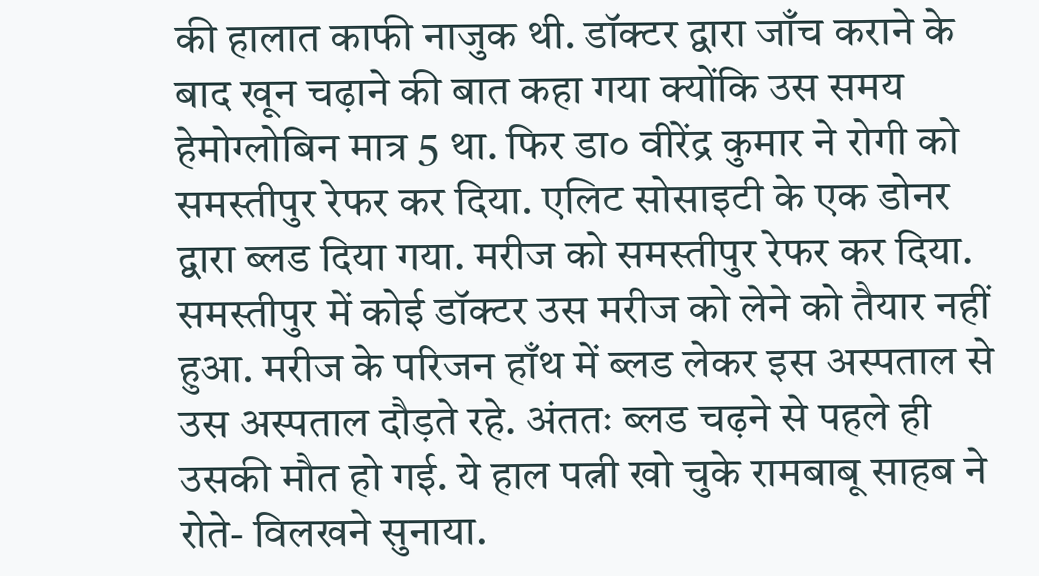की हालात काफी नाजुक थी. डॉक्टर द्वारा जाँच कराने के बाद खून चढ़ाने की बात कहा गया क्योंकि उस समय हेमोग्लोबिन मात्र 5 था. फिर डा० वीरेंद्र कुमार ने रोगी को समस्तीपुर रेफर कर दिया. एलिट सोसाइटी के एक डोनर द्वारा ब्लड दिया गया. मरीज को समस्तीपुर रेफर कर दिया. समस्तीपुर में कोई डॉक्टर उस मरीज को लेने को तैयार नहीं हुआ. मरीज के परिजन हाँथ में ब्लड लेकर इस अस्पताल से उस अस्पताल दौड़ते रहे. अंततः ब्लड चढ़ने से पहले ही उसकी मौत हो गई. ये हाल पत्नी खो चुके रामबाबू साहब ने रोते- विलखने सुनाया.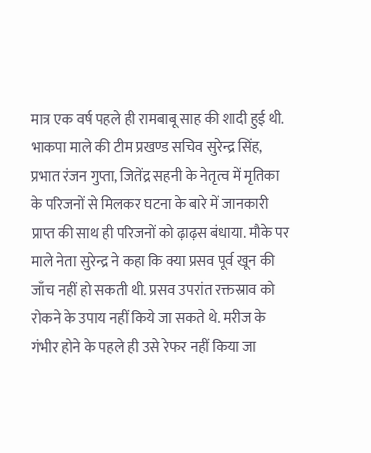मात्र एक वर्ष पहले ही रामबाबू साह की शादी हुई थी. भाकपा माले की टीम प्रखण्ड सचिव सुरेन्द्र सिंह, प्रभात रंजन गुप्ता, जितेंद्र सहनी के नेतृत्व में मृतिका के परिजनों से मिलकर घटना के बारे में जानकारी प्राप्त की साथ ही परिजनों को ढ़ाढ़स बंधाया. मौके पर माले नेता सुरेन्द्र ने कहा कि क्या प्रसव पूर्व खून की जाँच नहीं हो सकती थी. प्रसव उपरांत रक्तस्राव को रोकने के उपाय नहीं किये जा सकते थे. मरीज के गंभीर होने के पहले ही उसे रेफर नहीं किया जा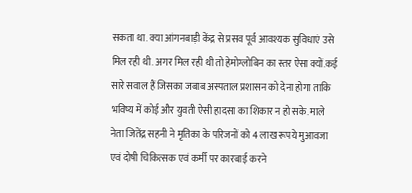सकता था. क्या आंगनबाड़ी केंद्र से प्रसव पूर्व आवश्यक सुविधाएं उसे मिल रही थी. अगर मिल रही थी तो हेमोग्लोबिन का स्तर ऐसा क्यों.कई सारे सवाल हैं जिसका जबाब अस्पताल प्रशासन को देना होगा ताकि भविष्य में कोई और युवती ऐसी हादसा का शिकार न हो सके. माले नेता जितेंद्र सहनी ने मृतिका के परिजनों को 4 लाख रूपये मुआवजा एवं दोषी चिकित्सक एवं कर्मी पर कारबाई करने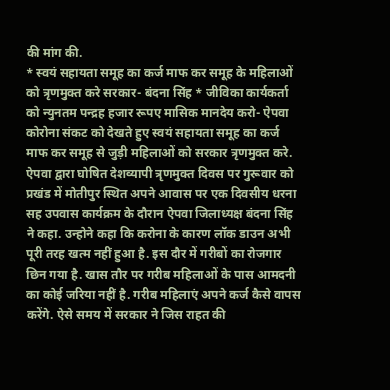की मांग की.
* स्वयं सहायता समूह का कर्ज माफ कर समूह के महिलाओं को त्रृणमुक्त करे सरकार- बंदना सिंह * जीविका कार्यकर्ता को न्युनतम पन्द्रह हजार रूपए मासिक मानदेय करो- ऐपवा कोरोना संकट को देखते हुए स्वयं सहायता समूह का कर्ज माफ कर समूह से जुड़ी महिलाओं को सरकार त्रृणमुक्त करे. ऐपवा द्वारा घोषित देशव्यापी त्रृणमुक्त दिवस पर गुरूवार को प्रखंड में मोतीपुर स्थित अपने आवास पर एक दिवसीय धरना सह उपवास कार्यक्रम के दौरान ऐपवा जिलाध्यक्ष बंदना सिंह ने कहा. उन्होने कहा कि करोना के कारण लॉक डाउन अभी पूरी तरह खत्म नहीं हुआ है. इस दौर में गरीबों का रोजगार छिन गया है. खास तौर पर गरीब महिलाओं के पास आमदनी का कोई जरिया नहीं है. गरीब महिलाएं अपने कर्ज कैसे वापस करेंगे. ऐसे समय में सरकार ने जिस राहत की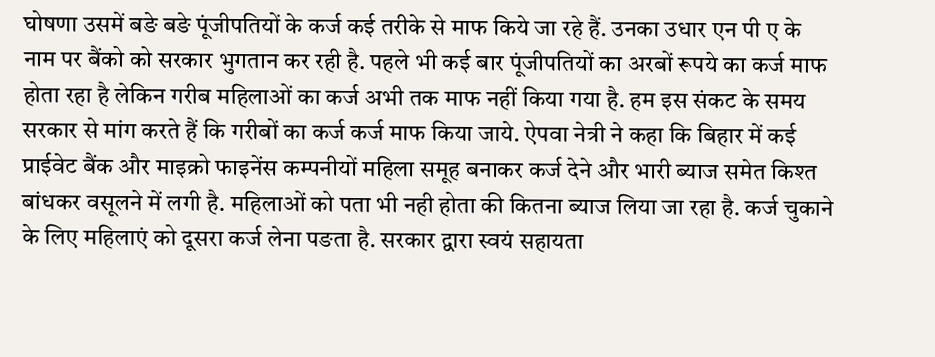घोषणा उसमें बङे बङे पूंजीपतियों के कर्ज कई तरीके से माफ किये जा रहे हैं. उनका उधार एन पी ए के नाम पर बैंको को सरकार भुगतान कर रही है. पहले भी कई बार पूंजीपतियों का अरबों रूपये का कर्ज माफ होता रहा है लेकिन गरीब महिलाओं का कर्ज अभी तक माफ नहीं किया गया है. हम इस संकट के समय सरकार से मांग करते हैं कि गरीबों का कर्ज कर्ज माफ किया जाये. ऐपवा नेत्री ने कहा कि बिहार में कई प्राईवेट बैंक और माइक्रो फाइनेंस कम्पनीयों महिला समूह बनाकर कर्ज देने और भारी ब्याज समेत किश्त बांधकर वसूलने में लगी है. महिलाओं को पता भी नही होता की कितना ब्याज लिया जा रहा है. कर्ज चुकाने के लिए महिलाएं को दूसरा कर्ज लेना पङता है. सरकार द्वारा स्वयं सहायता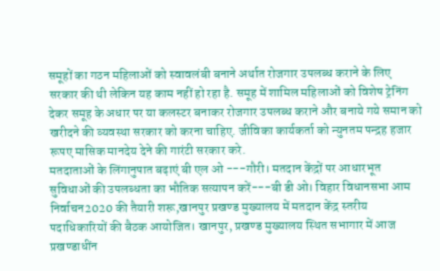समूहों का गठन महिलाओं को स्वावलंबी बनाने अर्थात रोजगार उपलब्ध कराने के लिए सरकार की थी लेकिन यह काम नहीं हो रहा है. समूह में शामिल महिलाओं को विशेष ट्रेनिंग देकर समूह के अधार पर या कलस्टर बनाकर रोजगार उपलब्ध कराने और बनाये गये समान को खरीदने की व्यवस्था सरकार को करना चाहिए. जीविका कार्यकर्ता को न्युनतम पन्द्रह हजार रूपए मासिक मानदेय देने की गारंटी सरकार करे.
मतदाताओं के लिंगानुपात बढ़ाएं बी एल ओ ---गौरी। मतदान केंद्रों पर आधारभूत सुविधाओं की उपलब्धता का भौतिक सत्यापन करें---बी डी ओ। विहार विधानसभा आम निर्वाचन2020 की तैयारी शरू,खानपुर प्रखण्ड मुख्यालय में मतदान केंद्र स्तरीय पदाधिकारियों की बैठक आयोजित। खानपुर, प्रखण्ड मुख्यालय स्थित सभागार में आज प्रखण्डाधींन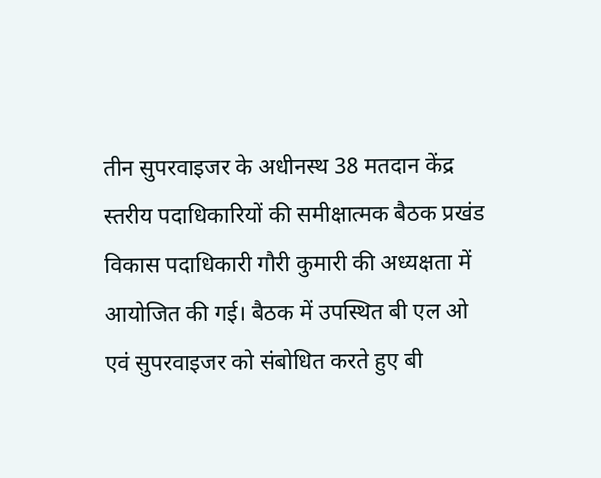तीन सुपरवाइजर के अधीनस्थ 38 मतदान केंद्र स्तरीय पदाधिकारियों की समीक्षात्मक बैठक प्रखंड विकास पदाधिकारी गौरी कुमारी की अध्यक्षता में आयोजित की गई। बैठक में उपस्थित बी एल ओ एवं सुपरवाइजर को संबोधित करते हुए बी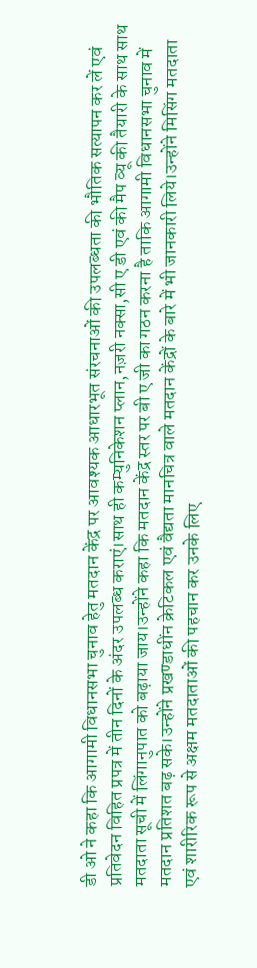डी ओ ने कहा कि आगामी विधानसभा चुनाव हेतु मतदान केंद्र पर आवश्यक आधारभूत संरचनाओं की उपलब्धता की भौतिक सत्यापन कर लें एवं प्रतिवेदन विहित प्रपत्र में तीन दिनों के अंदर उपलब्ध कराएं।साथ ही कम्युनिकेशन प्लान,नज़री नक्सा,सी ए डी एवं की मैप व्यू की तैयारी के साथ साथ मतदाता सूची में लिंगानुपात को बढ़ाया जाय।उन्होंने कहा कि मतदान केंद्र स्तर पर बी ए जी का गठन करना है ताकि आगामी विधानसभा चुनाव में मतदान प्रतिशत बढ़ सके।उन्होंने प्रखण्डाधींन क्रेटिकल एवं वैद्यता मानचित्र वाले मतदान केंद्रों के बारे में भी जानकारी लिये।उन्होंने मिसिंग मतदाता एवं शारीरिक रूप से अक्षम मतदाताओं की पहचान कर उनके लिए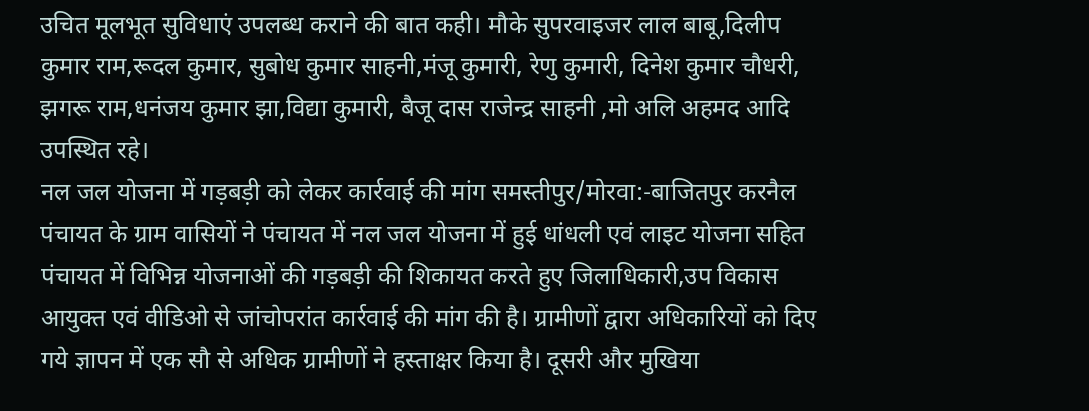उचित मूलभूत सुविधाएं उपलब्ध कराने की बात कही। मौके सुपरवाइजर लाल बाबू,दिलीप कुमार राम,रूदल कुमार, सुबोध कुमार साहनी,मंजू कुमारी, रेणु कुमारी, दिनेश कुमार चौधरी, झगरू राम,धनंजय कुमार झा,विद्या कुमारी, बैजू दास राजेन्द्र साहनी ,मो अलि अहमद आदि उपस्थित रहे।
नल जल योजना में गड़बड़ी को लेकर कार्रवाई की मांग समस्तीपुर/मोरवा:-बाजितपुर करनैल पंचायत के ग्राम वासियों ने पंचायत में नल जल योजना में हुई धांधली एवं लाइट योजना सहित पंचायत में विभिन्न योजनाओं की गड़बड़ी की शिकायत करते हुए जिलाधिकारी,उप विकास आयुक्त एवं वीडिओ से जांचोपरांत कार्रवाई की मांग की है। ग्रामीणों द्वारा अधिकारियों को दिए गये ज्ञापन में एक सौ से अधिक ग्रामीणों ने हस्ताक्षर किया है। दूसरी और मुखिया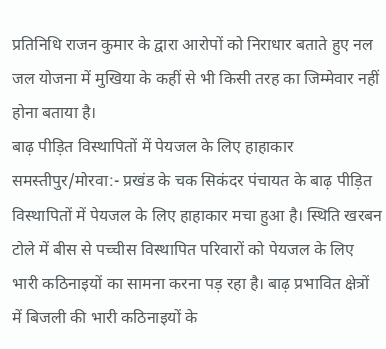प्रतिनिधि राजन कुमार के द्वारा आरोपों को निराधार बताते हुए नल जल योजना में मुखिया के कहीं से भी किसी तरह का जिम्मेवार नहीं होना बताया है।
बाढ़ पीड़ित विस्थापितों में पेयजल के लिए हाहाकार समस्तीपुर/मोरवा:- प्रखंड के चक सिकंदर पंचायत के बाढ़ पीड़ित विस्थापितों में पेयजल के लिए हाहाकार मचा हुआ है। स्थिति खरबन टोले में बीस से पच्चीस विस्थापित परिवारों को पेयजल के लिए भारी कठिनाइयों का सामना करना पड़ रहा है। बाढ़ प्रभावित क्षेत्रों में बिजली की भारी कठिनाइयों के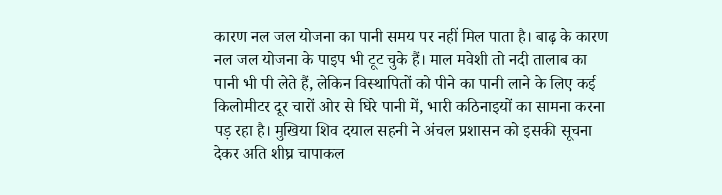कारण नल जल योजना का पानी समय पर नहीं मिल पाता है। बाढ़ के कारण नल जल योजना के पाइप भी टूट चुके हैं। माल मवेशी तो नदी तालाब का पानी भी पी लेते हैं, लेकिन विस्थापितों को पीने का पानी लाने के लिए कई किलोमीटर दूर चारों ओर से घिरे पानी में, भारी कठिनाइयों का सामना करना पड़ रहा है। मुखिया शिव दयाल सहनी ने अंचल प्रशासन को इसकी सूचना देकर अति शीघ्र चापाकल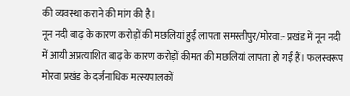की व्यवस्था कराने की मांग की है।
नून नदी बाढ़ के कारण करोड़ों की मछलियां हुईं लापता समस्तीपुर/मोरवा:- प्रखंड में नून नदी में आयी अप्रत्याशित बाढ़ के कारण करोड़ों कीमत की मछलियां लापता हो गईं हैं। फलस्वरूप मोरवा प्रखंड के दर्जनाधिक मत्स्यपालकों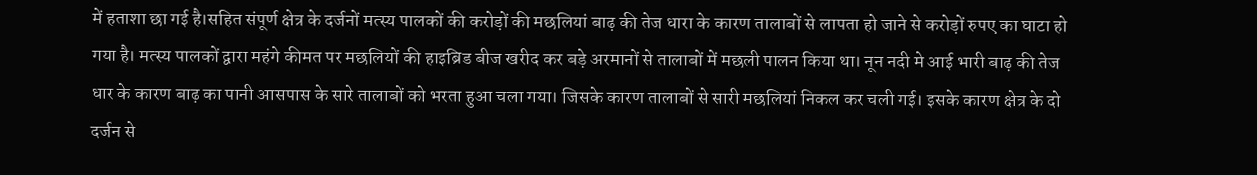में हताशा छा गई है।सहित संपूर्ण क्षेत्र के दर्जनों मत्स्य पालकों की करोड़ों की मछलियां बाढ़ की तेज धारा के कारण तालाबों से लापता हो जाने से करोड़ों रुपए का घाटा हो गया है। मत्स्य पालकों द्वारा महंगे कीमत पर मछलियों की हाइब्रिड बीज खरीद कर बड़े अरमानों से तालाबों में मछली पालन किया था। नून नदी मे आई भारी बाढ़ की तेज धार के कारण बाढ़ का पानी आसपास के सारे तालाबों को भरता हुआ चला गया। जिसके कारण तालाबों से सारी मछलियां निकल कर चली गई। इसके कारण क्षेत्र के दो दर्जन से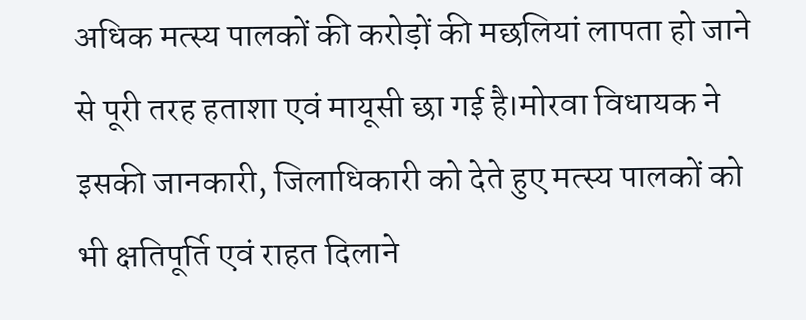अधिक मत्स्य पालकों की करोड़ों की मछलियां लापता हो जाने से पूरी तरह हताशा एवं मायूसी छा गई है।मोरवा विधायक ने इसकी जानकारी, जिलाधिकारी को देते हुए मत्स्य पालकों को भी क्षतिपूर्ति एवं राहत दिलाने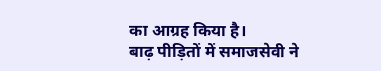का आग्रह किया है।
बाढ़ पीड़ितों में समाजसेवी ने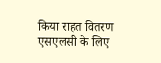किया राहत वितरण
एसएलसी के लिए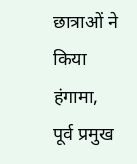छात्राओं ने किया हंगामा,
पूर्व प्रमुख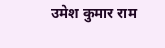उमेश कुमार राम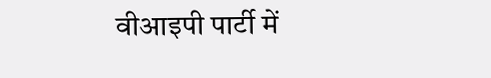वीआइपी पार्टी में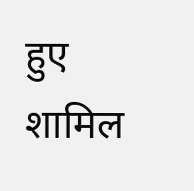हुए शामिल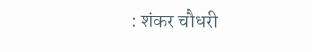: शंकर चौधरी